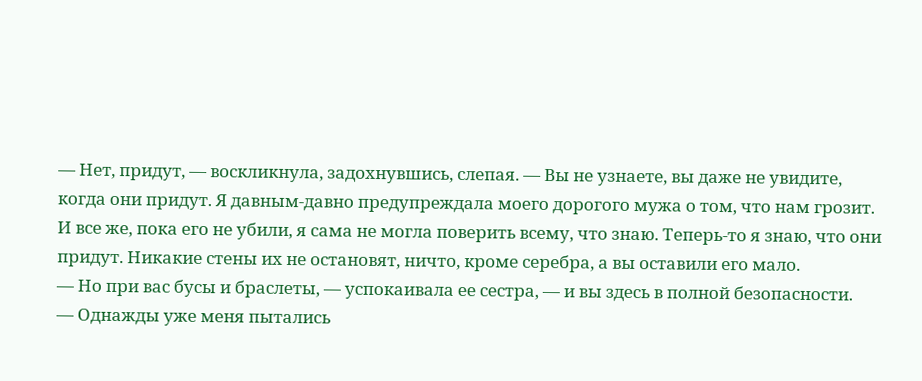— Нет, придут, — воскликнула, задохнувшись, слепая. — Вы не узнаете, вы даже не увидите, когда они придут. Я давным-давно предупреждала моего дорогого мужа о том, что нам грозит. И все же, пока его не убили, я сама не могла поверить всему, что знаю. Теперь-то я знаю, что они придут. Никакие стены их не остановят, ничто, кроме серебра, а вы оставили его мало.
— Но при вас бусы и браслеты, — успокаивала ее сестра, — и вы здесь в полной безопасности.
— Однажды уже меня пытались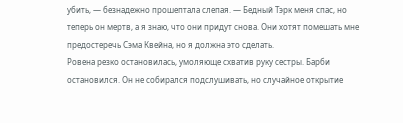убить, — безнадежно прошептала слепая. — Бедный Тэрк меня спас, но теперь он мертв, а я знаю, что они придут снова. Они хотят помешать мне предостеречь Сэма Квейна, но я должна это сделать.
Ровена резко остановилась, умоляюще схватив руку сестры. Барби остановился. Он не собирался подслушивать, но случайное открытие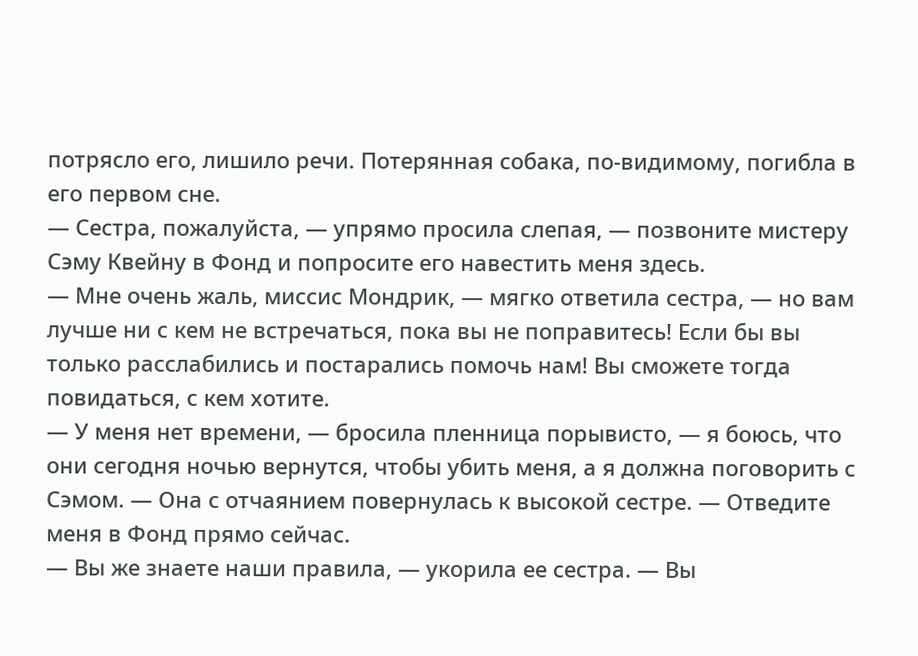потрясло его, лишило речи. Потерянная собака, по-видимому, погибла в его первом сне.
— Сестра, пожалуйста, — упрямо просила слепая, — позвоните мистеру Сэму Квейну в Фонд и попросите его навестить меня здесь.
— Мне очень жаль, миссис Мондрик, — мягко ответила сестра, — но вам лучше ни с кем не встречаться, пока вы не поправитесь! Если бы вы только расслабились и постарались помочь нам! Вы сможете тогда повидаться, с кем хотите.
— У меня нет времени, — бросила пленница порывисто, — я боюсь, что они сегодня ночью вернутся, чтобы убить меня, а я должна поговорить с Сэмом. — Она с отчаянием повернулась к высокой сестре. — Отведите меня в Фонд прямо сейчас.
— Вы же знаете наши правила, — укорила ее сестра. — Вы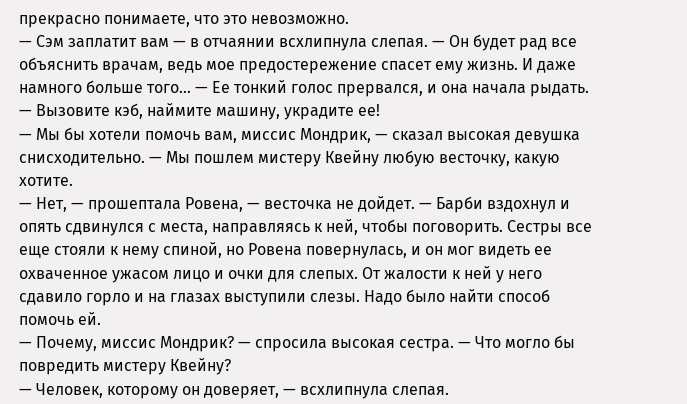прекрасно понимаете, что это невозможно.
— Сэм заплатит вам — в отчаянии всхлипнула слепая. — Он будет рад все объяснить врачам, ведь мое предостережение спасет ему жизнь. И даже намного больше того… — Ее тонкий голос прервался, и она начала рыдать. — Вызовите кэб, наймите машину, украдите ее!
— Мы бы хотели помочь вам, миссис Мондрик, — сказал высокая девушка снисходительно. — Мы пошлем мистеру Квейну любую весточку, какую хотите.
— Нет, — прошептала Ровена, — весточка не дойдет. — Барби вздохнул и опять сдвинулся с места, направляясь к ней, чтобы поговорить. Сестры все еще стояли к нему спиной, но Ровена повернулась, и он мог видеть ее охваченное ужасом лицо и очки для слепых. От жалости к ней у него сдавило горло и на глазах выступили слезы. Надо было найти способ помочь ей.
— Почему, миссис Мондрик? — спросила высокая сестра. — Что могло бы повредить мистеру Квейну?
— Человек, которому он доверяет, — всхлипнула слепая.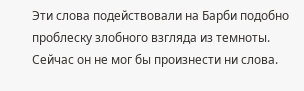Эти слова подействовали на Барби подобно проблеску злобного взгляда из темноты. Сейчас он не мог бы произнести ни слова.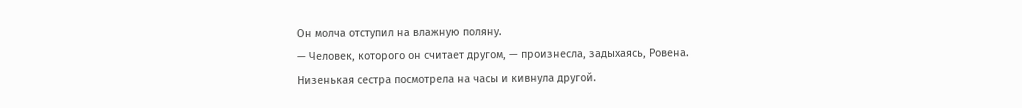Он молча отступил на влажную поляну.
— Человек, которого он считает другом, — произнесла, задыхаясь, Ровена.
Низенькая сестра посмотрела на часы и кивнула другой.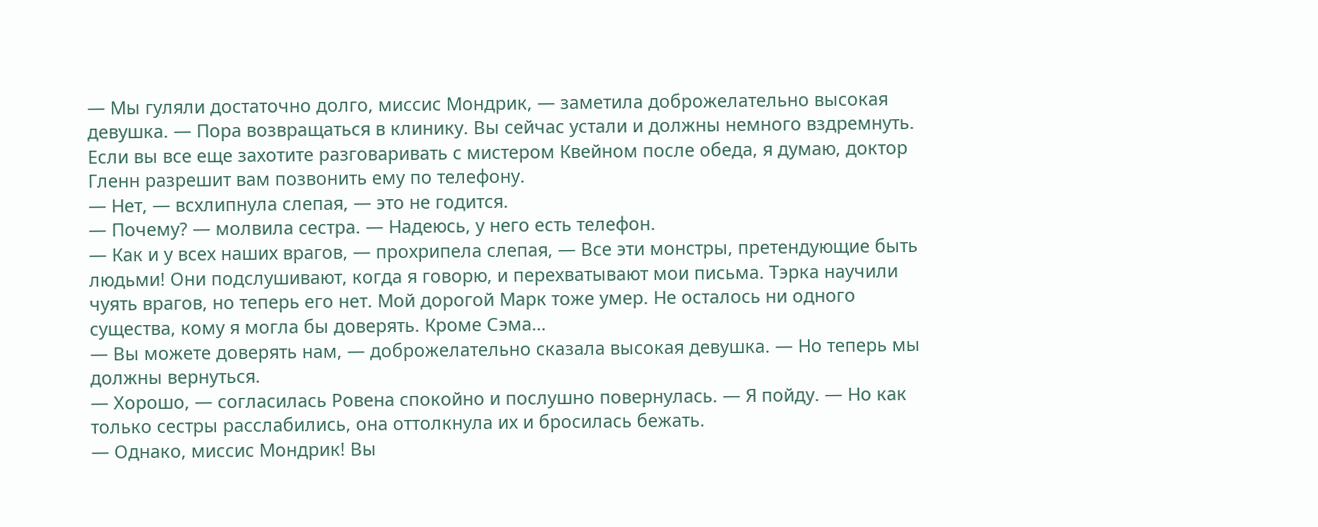— Мы гуляли достаточно долго, миссис Мондрик, — заметила доброжелательно высокая девушка. — Пора возвращаться в клинику. Вы сейчас устали и должны немного вздремнуть. Если вы все еще захотите разговаривать с мистером Квейном после обеда, я думаю, доктор Гленн разрешит вам позвонить ему по телефону.
— Нет, — всхлипнула слепая, — это не годится.
— Почему? — молвила сестра. — Надеюсь, у него есть телефон.
— Как и у всех наших врагов, — прохрипела слепая, — Все эти монстры, претендующие быть людьми! Они подслушивают, когда я говорю, и перехватывают мои письма. Тэрка научили чуять врагов, но теперь его нет. Мой дорогой Марк тоже умер. Не осталось ни одного существа, кому я могла бы доверять. Кроме Сэма…
— Вы можете доверять нам, — доброжелательно сказала высокая девушка. — Но теперь мы должны вернуться.
— Хорошо, — согласилась Ровена спокойно и послушно повернулась. — Я пойду. — Но как только сестры расслабились, она оттолкнула их и бросилась бежать.
— Однако, миссис Мондрик! Вы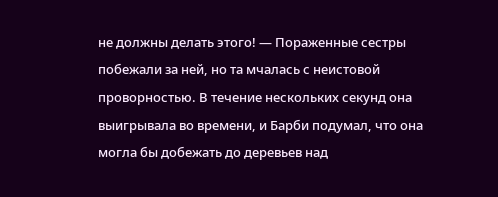не должны делать этого! — Пораженные сестры побежали за ней, но та мчалась с неистовой проворностью. В течение нескольких секунд она выигрывала во времени, и Барби подумал, что она могла бы добежать до деревьев над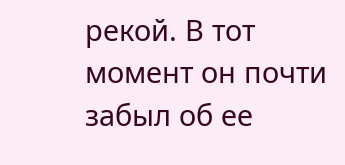рекой. В тот момент он почти забыл об ее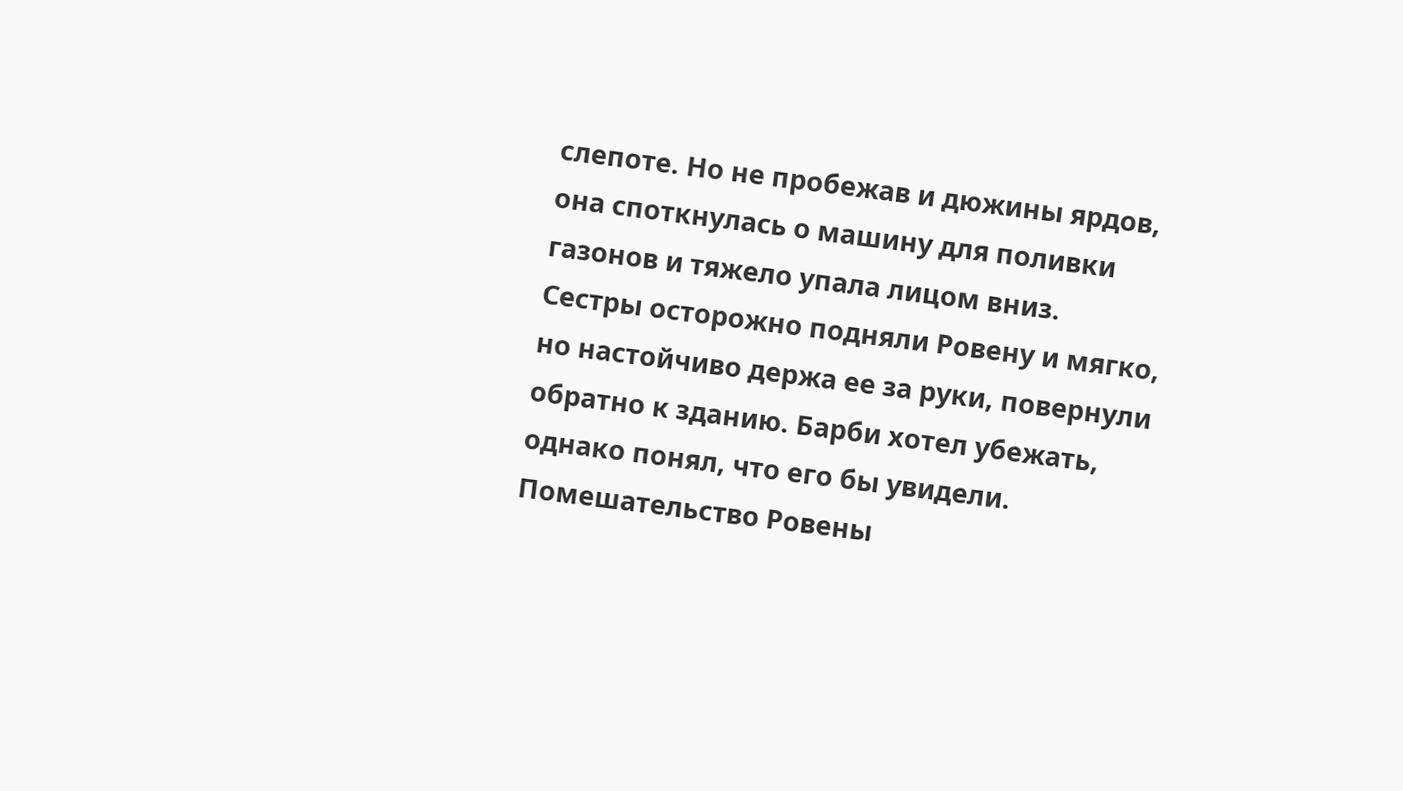слепоте. Но не пробежав и дюжины ярдов, она споткнулась о машину для поливки газонов и тяжело упала лицом вниз.
Сестры осторожно подняли Ровену и мягко, но настойчиво держа ее за руки, повернули обратно к зданию. Барби хотел убежать, однако понял, что его бы увидели. Помешательство Ровены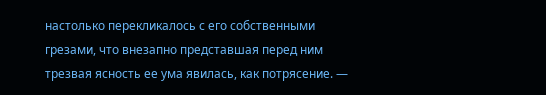настолько перекликалось с его собственными грезами, что внезапно представшая перед ним трезвая ясность ее ума явилась, как потрясение. —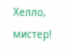Хелло, мистер!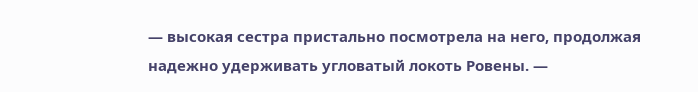— высокая сестра пристально посмотрела на него, продолжая надежно удерживать угловатый локоть Ровены. —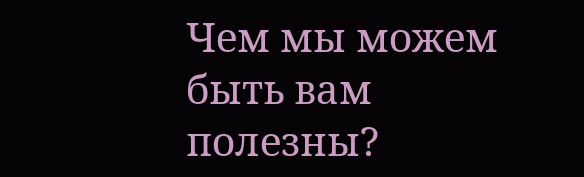Чем мы можем быть вам полезны?